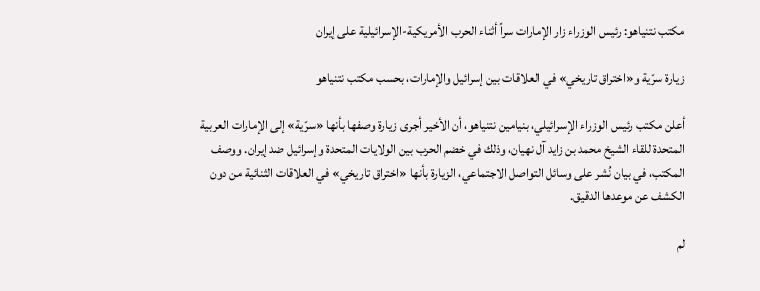مكتب نتنياهو: رئيس الوزراء زار الإمارات سراً أثناء الحرب الأمريكية‑الإسرائيلية على إيران

زيارة سرّية و«اختراق تاريخي» في العلاقات بين إسرائيل والإمارات، بحسب مكتب نتنياهو

أعلن مكتب رئيس الوزراء الإسرائيلي، بنيامين نتنياهو، أن الأخير أجرى زيارة وصفها بأنها «سرّية» إلى الإمارات العربية المتحدة للقاء الشيخ محمد بن زايد آل نهيان، وذلك في خضم الحرب بين الولايات المتحدة وإسرائيل ضد إيران. ووصف المكتب، في بيان نُشر على وسائل التواصل الاجتماعي، الزيارة بأنها «اختراق تاريخي» في العلاقات الثنائية من دون الكشف عن موعدها الدقيق.

لم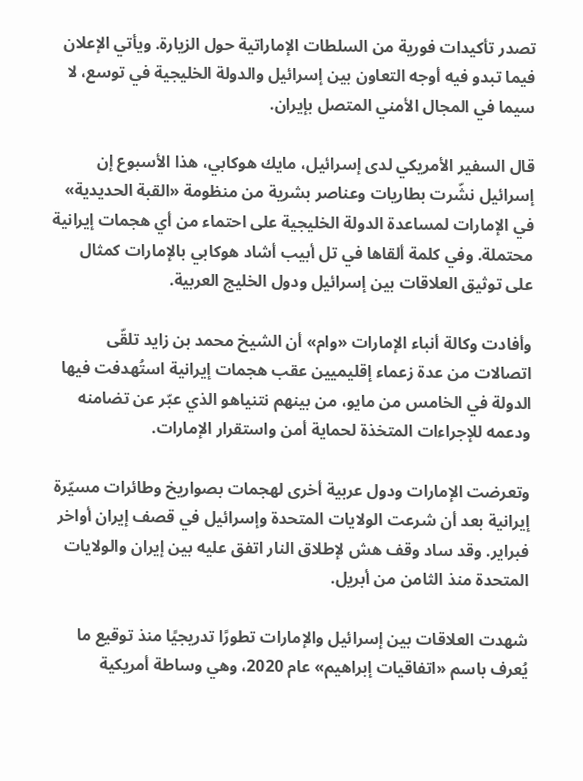تصدر تأكيدات فورية من السلطات الإماراتية حول الزيارة. ويأتي الإعلان فيما تبدو فيه أوجه التعاون بين إسرائيل والدولة الخليجية في توسع، لا سيما في المجال الأمني المتصل بإيران.

قال السفير الأمريكي لدى إسرائيل، مايك هوكابي، هذا الأسبوع إن إسرائيل نشّرت بطاريات وعناصر بشرية من منظومة «القبة الحديدية» في الإمارات لمساعدة الدولة الخليجية على احتماء من أي هجمات إيرانية محتملة. وفي كلمة ألقاها في تل أبيب أشاد هوكابي بالإمارات كمثال على توثيق العلاقات بين إسرائيل ودول الخليج العربية.

وأفادت وكالة أنباء الإمارات «وام» أن الشيخ محمد بن زايد تلقّى اتصالات من عدة زعماء إقليميين عقب هجمات إيرانية استُهدفت فيها الدولة في الخامس من مايو، من بينهم نتنياهو الذي عبّر عن تضامنه ودعمه للإجراءات المتخذة لحماية أمن واستقرار الإمارات.

وتعرضت الإمارات ودول عربية أخرى لهجمات بصواريخ وطائرات مسيّرة إيرانية بعد أن شرعت الولايات المتحدة وإسرائيل في قصف إيران أواخر فبراير. وقد ساد وقف هش لإطلاق النار اتفق عليه بين إيران والولايات المتحدة منذ الثامن من أبريل.

شهدت العلاقات بين إسرائيل والإمارات تطورًا تدريجيًا منذ توقيع ما يُعرف باسم «اتفاقيات إبراهيم» عام 2020، وهي وساطة أمريكية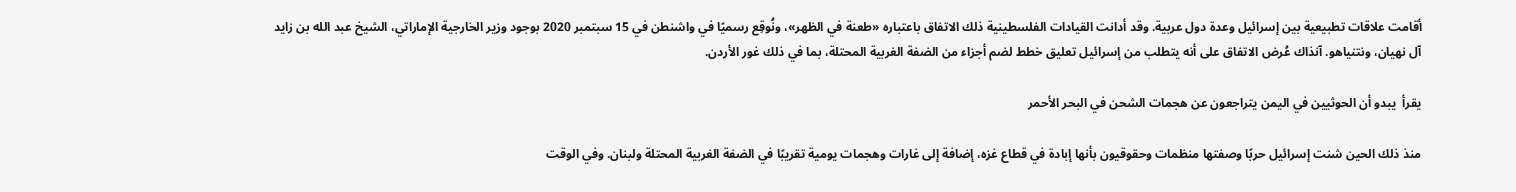أقامت علاقات تطبيعية بين إسرائيل وعدة دول عربية. وقد أدانت القيادات الفلسطينية ذلك الاتفاق باعتباره «طعنة في الظهر»، ونُوقِع رسميًا في واشنطن في 15 سبتمبر 2020 بوجود وزير الخارجية الإماراتي، الشيخ عبد الله بن زايد آل نهيان، ونتنياهو. آنذاك عُرض الاتفاق على أنه يتطلب من إسرائيل تعليق خطط لضم أجزاء من الضفة الغربية المحتلة، بما في ذلك غور الأردن.

يقرأ  يبدو أن الحوثيين في اليمن يتراجعون عن هجمات الشحن في البحر الأحمر

منذ ذلك الحين شنت إسرائيل حربًا وصفتها منظمات وحقوقيون بأنها إبادة في قطاع غزه، إضافة إلى غارات وهجمات يومية تقريبًا في الضفة الغربية المحتلة ولبنان. وفي الوقت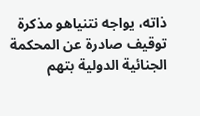ذاته، يواجه نتنياهو مذكرة توقيف صادرة عن المحكمة الجنائية الدولية بتهم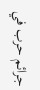جرائم حرب في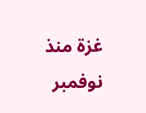غزة منذ نوفمبر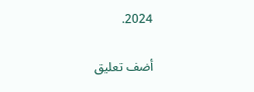2024.

أضف تعليق